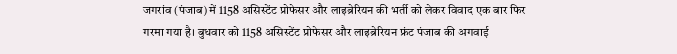जगरांव (पंजाब) में 1158 असिस्टेंट प्रोफेसर और लाइब्रेरियन की भर्ती को लेकर विवाद एक बार फिर गरमा गया है। बुधवार को 1158 असिस्टेंट प्रोफेसर और लाइब्रेरियन फ्रंट पंजाब की अगवाई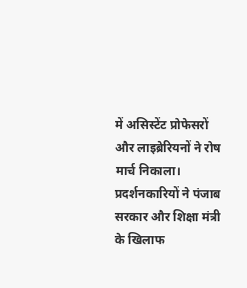में असिस्टेंट प्रोफेसरों और लाइब्रेरियनों ने रोष मार्च निकाला। प्रदर्शनकारियों ने पंजाब सरकार और शिक्षा मंत्री के खिलाफ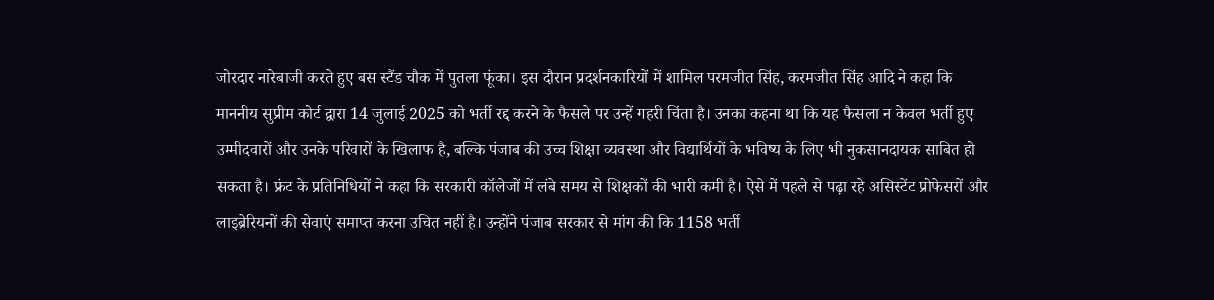जोरदार नारेबाजी करते हुए बस स्टैंड चौक में पुतला फूंका। इस दौरान प्रदर्शनकारियों में शामिल परमजीत सिंह, करमजीत सिंह आदि ने कहा कि माननीय सुप्रीम कोर्ट द्वारा 14 जुलाई 2025 को भर्ती रद्द करने के फैसले पर उन्हें गहरी चिंता है। उनका कहना था कि यह फैसला न केवल भर्ती हुए उम्मीदवारों और उनके परिवारों के खिलाफ है, बल्कि पंजाब की उच्च शिक्षा व्यवस्था और विद्यार्थियों के भविष्य के लिए भी नुकसानदायक साबित हो सकता है। फ्रंट के प्रतिनिधियों ने कहा कि सरकारी कॉलेजों में लंबे समय से शिक्षकों की भारी कमी है। ऐसे में पहले से पढ़ा रहे असिस्टेंट प्रोफेसरों और लाइब्रेरियनों की सेवाएं समाप्त करना उचित नहीं है। उन्होंने पंजाब सरकार से मांग की कि 1158 भर्ती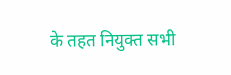के तहत नियुक्त सभी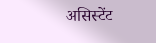असिस्टेंट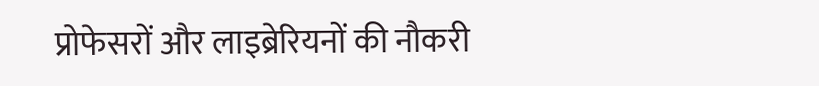प्रोफेसरों और लाइब्रेरियनों की नौकरी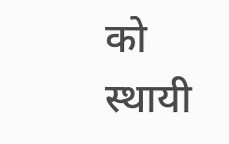को स्थायी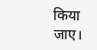किया जाए।